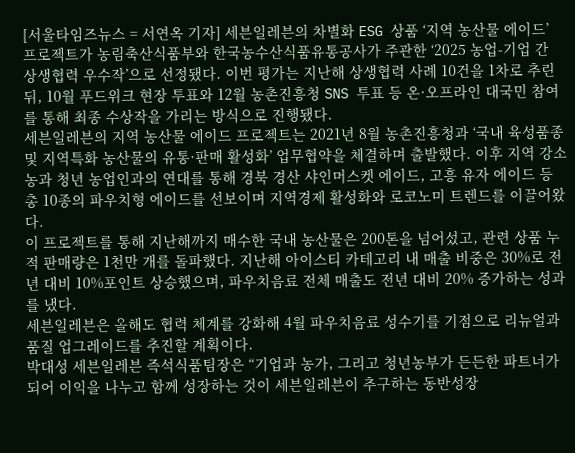[서울타임즈뉴스 = 서연옥 기자] 세븐일레븐의 차별화 ESG 상품 ‘지역 농산물 에이드’ 프로젝트가 농림축산식품부와 한국농수산식품유통공사가 주관한 ‘2025 농업-기업 간 상생협력 우수작’으로 선정됐다. 이번 평가는 지난해 상생협력 사례 10건을 1차로 추린 뒤, 10월 푸드위크 현장 투표와 12월 농촌진흥청 SNS 투표 등 온·오프라인 대국민 참여를 통해 최종 수상작을 가리는 방식으로 진행됐다.
세븐일레븐의 지역 농산물 에이드 프로젝트는 2021년 8월 농촌진흥청과 ‘국내 육성품종 및 지역특화 농산물의 유통·판매 활성화’ 업무협약을 체결하며 출발했다. 이후 지역 강소농과 청년 농업인과의 연대를 통해 경북 경산 샤인머스켓 에이드, 고흥 유자 에이드 등 총 10종의 파우치형 에이드를 선보이며 지역경제 활성화와 로코노미 트렌드를 이끌어왔다.
이 프로젝트를 통해 지난해까지 매수한 국내 농산물은 200톤을 넘어섰고, 관련 상품 누적 판매량은 1천만 개를 돌파했다. 지난해 아이스티 카테고리 내 매출 비중은 30%로 전년 대비 10%포인트 상승했으며, 파우치음료 전체 매출도 전년 대비 20% 증가하는 성과를 냈다.
세븐일레븐은 올해도 협력 체계를 강화해 4월 파우치음료 성수기를 기점으로 리뉴얼과 품질 업그레이드를 추진할 계획이다.
박대성 세븐일레븐 즉석식품팀장은 “기업과 농가, 그리고 청년농부가 든든한 파트너가 되어 이익을 나누고 함께 성장하는 것이 세븐일레븐이 추구하는 동반성장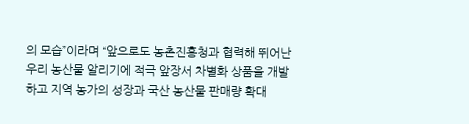의 모습”이라며 “앞으로도 농촌진흥청과 협력해 뛰어난 우리 농산물 알리기에 적극 앞장서 차별화 상품을 개발하고 지역 농가의 성장과 국산 농산물 판매량 확대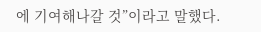에 기여해나갈 것”이라고 말했다.